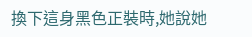換下這身黑色正裝時,她說她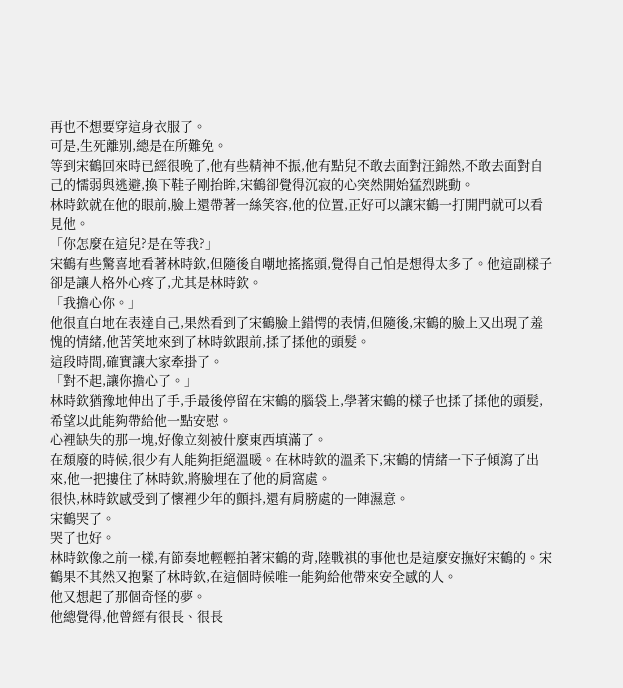再也不想要穿這身衣服了。
可是,生死離別,總是在所難免。
等到宋鶴回來時已經很晚了,他有些精神不振,他有點兒不敢去面對汪錦然,不敢去面對自己的懦弱與逃避,換下鞋子剛抬眸,宋鶴卻覺得沉寂的心突然開始猛烈跳動。
林時欽就在他的眼前,臉上還帶著一絲笑容,他的位置,正好可以讓宋鶴一打開門就可以看見他。
「你怎麼在這兒?是在等我?」
宋鶴有些驚喜地看著林時欽,但隨後自嘲地搖搖頭,覺得自己怕是想得太多了。他這副樣子卻是讓人格外心疼了,尤其是林時欽。
「我擔心你。」
他很直白地在表達自己,果然看到了宋鶴臉上錯愕的表情,但隨後,宋鶴的臉上又出現了羞愧的情緒,他苦笑地來到了林時欽跟前,揉了揉他的頭髮。
這段時間,確實讓大家牽掛了。
「對不起,讓你擔心了。」
林時欽猶豫地伸出了手,手最後停留在宋鶴的腦袋上,學著宋鶴的樣子也揉了揉他的頭髮,希望以此能夠帶給他一點安慰。
心裡缺失的那一塊,好像立刻被什麼東西填滿了。
在頹廢的時候,很少有人能夠拒絕溫暖。在林時欽的溫柔下,宋鶴的情緒一下子傾瀉了出來,他一把摟住了林時欽,將臉埋在了他的肩窩處。
很快,林時欽感受到了懷裡少年的顫抖,還有肩膀處的一陣濕意。
宋鶴哭了。
哭了也好。
林時欽像之前一樣,有節奏地輕輕拍著宋鶴的背,陸戰祺的事他也是這麼安撫好宋鶴的。宋鶴果不其然又抱緊了林時欽,在這個時候唯一能夠給他帶來安全感的人。
他又想起了那個奇怪的夢。
他總覺得,他曾經有很長、很長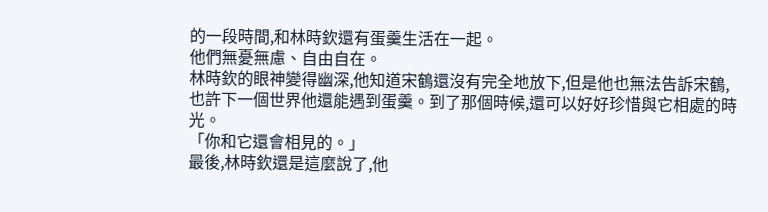的一段時間,和林時欽還有蛋羹生活在一起。
他們無憂無慮、自由自在。
林時欽的眼神變得幽深,他知道宋鶴還沒有完全地放下,但是他也無法告訴宋鶴,也許下一個世界他還能遇到蛋羹。到了那個時候,還可以好好珍惜與它相處的時光。
「你和它還會相見的。」
最後,林時欽還是這麼說了,他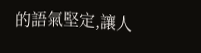的語氣堅定,讓人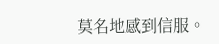莫名地感到信服。